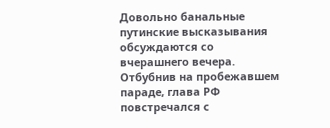Довольно банальные путинские высказывания обсуждаются со вчерашнего вечера. Отбубнив на пробежавшем параде, глава РФ повстречался с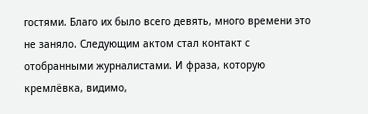гостями. Благо их было всего девять, много времени это не заняло. Следующим актом стал контакт с отобранными журналистами. И фраза, которую кремлёвка, видимо,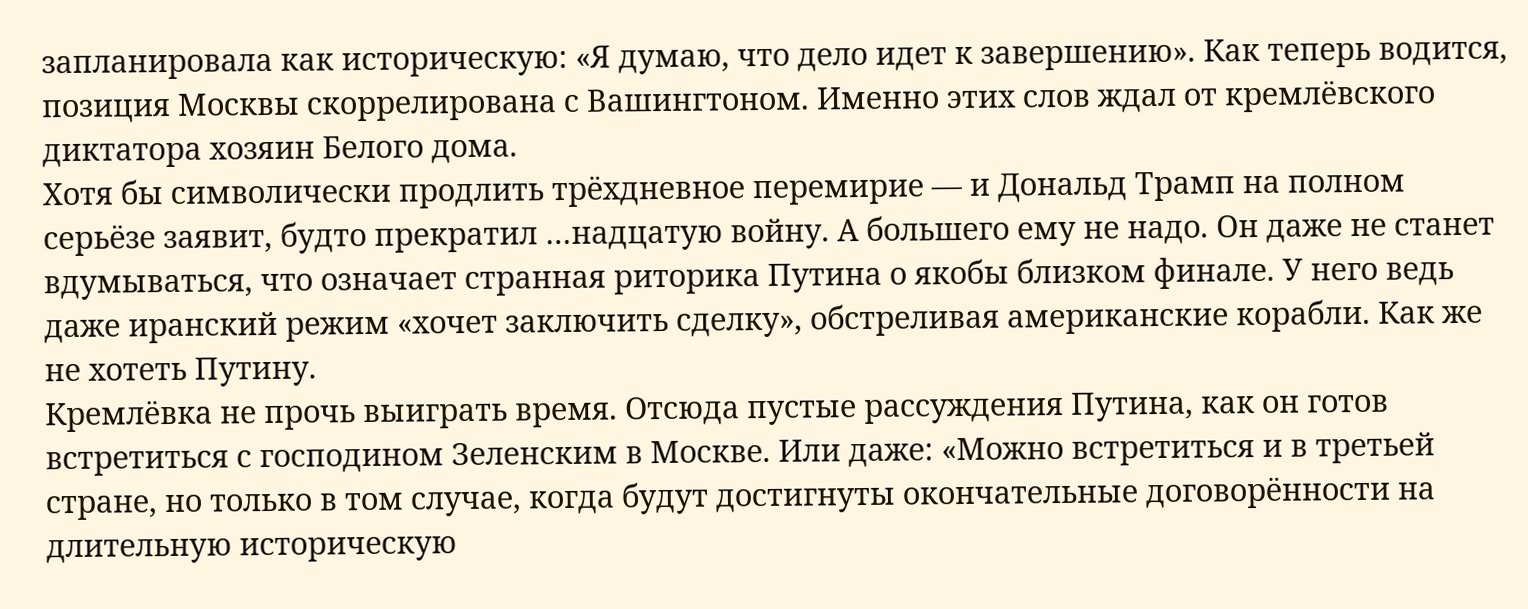запланировала как историческую: «Я думаю, что дело идет к завершению». Как теперь водится, позиция Москвы скоррелирована с Вашингтоном. Именно этих слов ждал от кремлёвского диктатора хозяин Белого дома.
Хотя бы символически продлить трёхдневное перемирие — и Дональд Трамп на полном серьёзе заявит, будто прекратил …надцатую войну. А большего ему не надо. Он даже не станет вдумываться, что означает странная риторика Путина о якобы близком финале. У него ведь даже иранский режим «хочет заключить сделку», обстреливая американские корабли. Как же не хотеть Путину.
Кремлёвка не прочь выиграть время. Отсюда пустые рассуждения Путина, как он готов встретиться с господином Зеленским в Москве. Или даже: «Можно встретиться и в третьей стране, но только в том случае, когда будут достигнуты окончательные договорённости на длительную историческую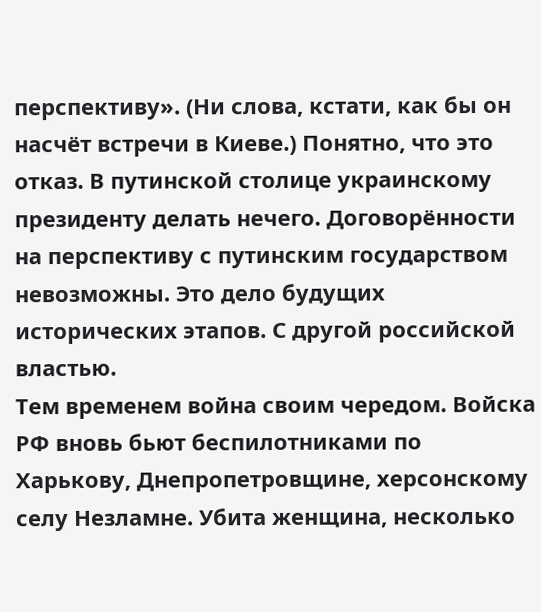перспективу». (Ни слова, кстати, как бы он насчёт встречи в Киеве.) Понятно, что это отказ. В путинской столице украинскому президенту делать нечего. Договорённости на перспективу с путинским государством невозможны. Это дело будущих исторических этапов. С другой российской властью.
Тем временем война своим чередом. Войска РФ вновь бьют беспилотниками по Харькову, Днепропетровщине, херсонскому селу Незламне. Убита женщина, несколько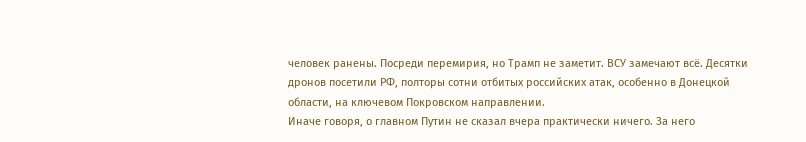человек ранены. Посреди перемирия, но Трамп не заметит. ВСУ замечают всё. Десятки дронов посетили РФ, полторы сотни отбитых российских атак, особенно в Донецкой области, на ключевом Покровском направлении.
Иначе говоря, о главном Путин не сказал вчера практически ничего. За него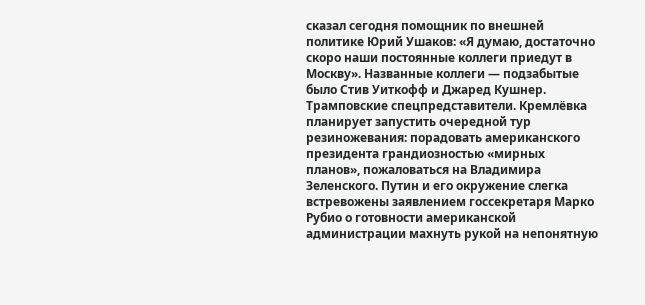сказал сегодня помощник по внешней политике Юрий Ушаков: «Я думаю, достаточно скоро наши постоянные коллеги приедут в Москву». Названные коллеги — подзабытые было Стив Уиткофф и Джаред Кушнер. Трамповские спецпредставители. Кремлёвка планирует запустить очередной тур резиножевания: порадовать американского президента грандиозностью «мирных планов», пожаловаться на Владимира Зеленского. Путин и его окружение слегка встревожены заявлением госсекретаря Марко Рубио о готовности американской администрации махнуть рукой на непонятную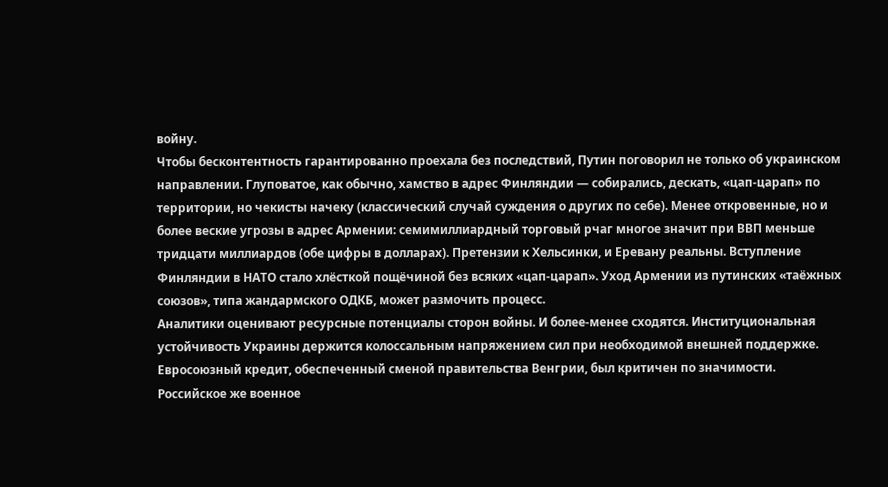войну.
Чтобы бесконтентность гарантированно проехала без последствий, Путин поговорил не только об украинском направлении. Глуповатое, как обычно, хамство в адрес Финляндии — собирались, дескать, «цап-царап» по территории, но чекисты начеку (классический случай суждения о других по себе). Менее откровенные, но и более веские угрозы в адрес Армении: семимиллиардный торговый рчаг многое значит при ВВП меньше тридцати миллиардов (обе цифры в долларах). Претензии к Хельсинки, и Еревану реальны. Вступление Финляндии в НАТО стало хлёсткой пощёчиной без всяких «цап-царап». Уход Армении из путинских «таёжных союзов», типа жандармского ОДКБ, может размочить процесс.
Аналитики оценивают ресурсные потенциалы сторон войны. И более-менее сходятся. Институциональная устойчивость Украины держится колоссальным напряжением сил при необходимой внешней поддержке. Евросоюзный кредит, обеспеченный сменой правительства Венгрии, был критичен по значимости. Российское же военное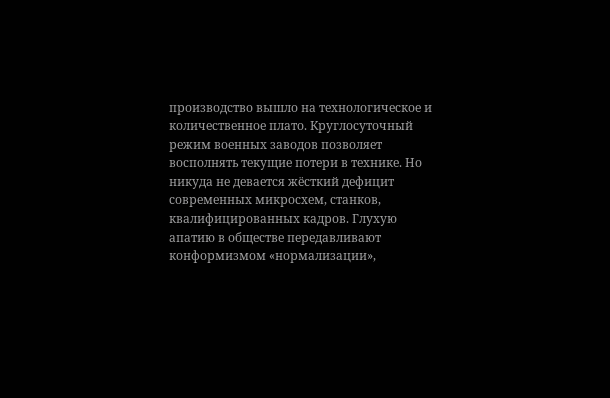производство вышло на технологическое и количественное плато. Круглосуточный режим военных заводов позволяет восполнять текущие потери в технике. Но никуда не девается жёсткий дефицит современных микросхем, станков, квалифицированных кадров. Глухую апатию в обществе передавливают конформизмом «нормализации»,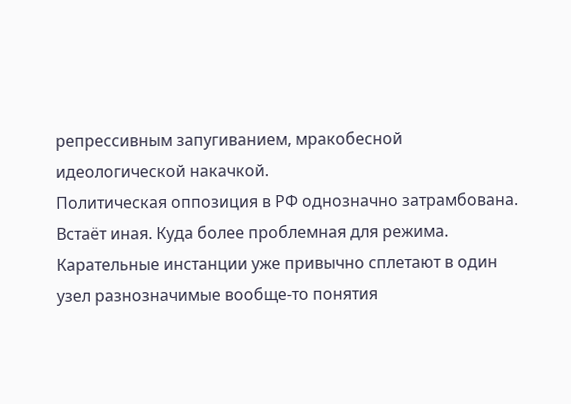репрессивным запугиванием, мракобесной идеологической накачкой.
Политическая оппозиция в РФ однозначно затрамбована. Встаёт иная. Куда более проблемная для режима. Карательные инстанции уже привычно сплетают в один узел разнозначимые вообще-то понятия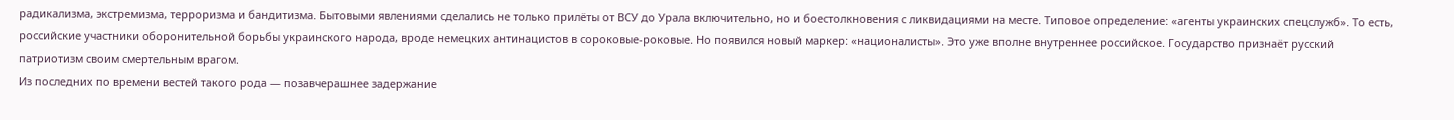радикализма, экстремизма, терроризма и бандитизма. Бытовыми явлениями сделались не только прилёты от ВСУ до Урала включительно, но и боестолкновения с ликвидациями на месте. Типовое определение: «агенты украинских спецслужб». То есть, российские участники оборонительной борьбы украинского народа, вроде немецких антинацистов в сороковые-роковые. Но появился новый маркер: «националисты». Это уже вполне внутреннее российское. Государство признаёт русский патриотизм своим смертельным врагом.
Из последних по времени вестей такого рода — позавчерашнее задержание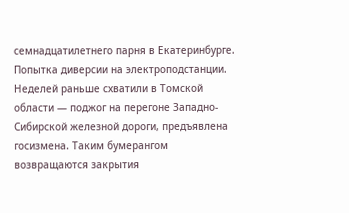семнадцатилетнего парня в Екатеринбурге. Попытка диверсии на электроподстанции. Неделей раньше схватили в Томской области — поджог на перегоне Западно-Сибирской железной дороги, предъявлена госизмена. Таким бумерангом возвращаются закрытия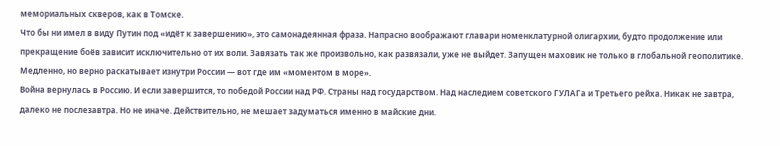мемориальных скверов, как в Томске.
Что бы ни имел в виду Путин под «идёт к завершению», это самонадеянная фраза. Напрасно воображают главари номенклатурной олигархии, будто продолжение или прекращение боёв зависит исключительно от их воли. Завязать так же произвольно, как развязали, уже не выйдет. Запущен маховик не только в глобальной геополитике. Медленно, но верно раскатывает изнутри России — вот где им «моментом в море».
Война вернулась в Россию. И если завершится, то победой России над РФ. Страны над государством. Над наследием советского ГУЛАГа и Третьего рейха. Никак не завтра, далеко не послезавтра. Но не иначе. Действительно, не мешает задуматься именно в майские дни.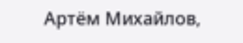Артём Михайлов,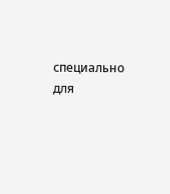специально для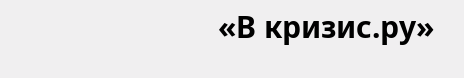«В кризис.ру»